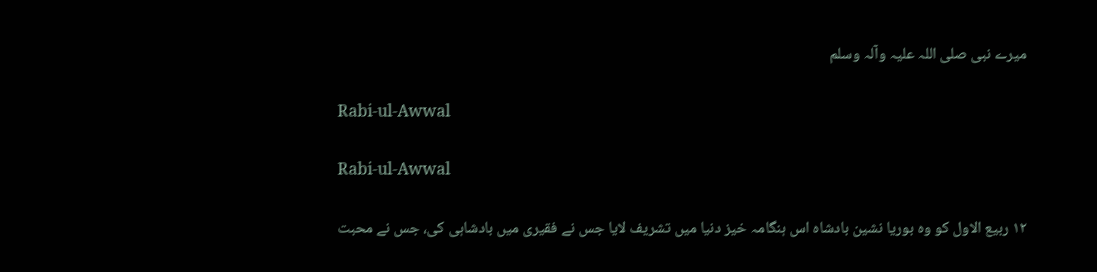میرے نبی صلی اللہ علیہ وآلہ وسلم

Rabi-ul-Awwal

Rabi-ul-Awwal

١٢ ربیع الاول کو وہ بوریا نشین بادشاہ اس ہنگامہ خیز دنیا میں تشریف لایا جس نے فقیری میں بادشاہی کی، جس نے محبت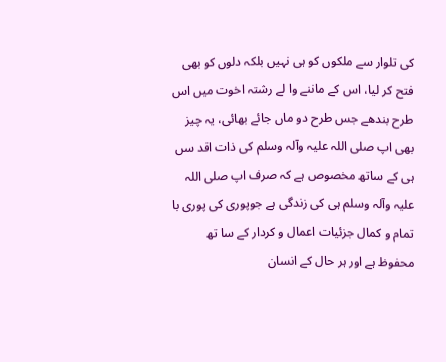کی تلوار سے ملکوں کو ہی نہیں بلکہ دلوں کو بھی فتح کر لیا، اس کے ماننے وا لے رشتہ اخوت میں اس طرح بندھے جس طرح دو ماں جائے بھائی، یہ چیز بھی اپ صلی اللہ علیہ وآلہ وسلم کی ذات اقد سں ہی کے ساتھ مخصوص ہے کہ صرف اپ صلی اللہ علیہ وآلہ وسلم ہی کی زندگی ہے جوپوری کی پوری با تمام و کمال جزئیات اعمال و کردار کے سا تھ محفوظ ہے اور ہر حال کے انسان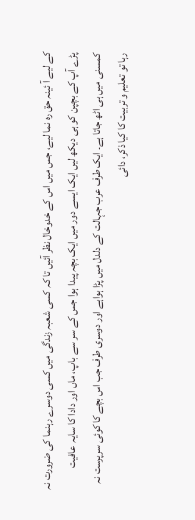کے لیے آ ئینہ حق رہ نما لیے، جس میں اس کے خدوخال نظر آئیں تا کہ کسی شعبہ زندگی میں کسی دوسرے رہنما کی ضرورت نہ پڑے آپ کے بچپن کو ہی دیکھ لیں ایک ایسے دور میں ایک بچہ پیدا ہوا جس کے سر سے باپ، ماں اور دادا کا سایہ عافیت کمسنی میں ہی اٹھ جاتا ہے۔ ایک طرف عرب جہالت کے دلدل میں پڑا ہواہے اور دوسری طرف جب اس بچے کا کوئی سرپرست نہ رہا تو تعلیم و تربیت کا کیا ذکر، دائی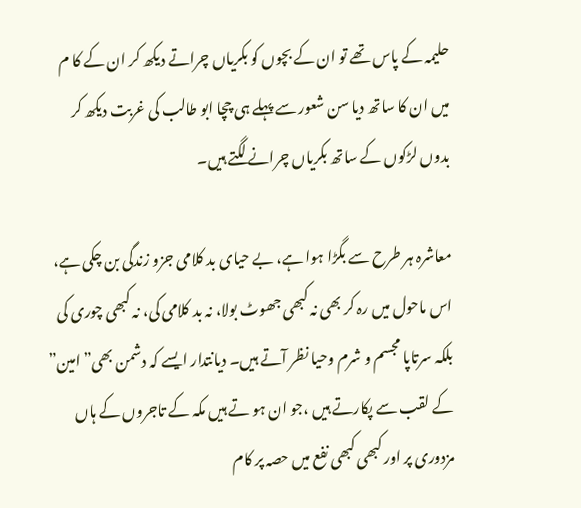حلیمہ کے پاس تھے تو ان کے بچوں کو بکریاں چراتے دیکھ کر ان کے کا م میں ان کا ساتھ دیا سن شعور سے پہلے ہی چچا ابو طالب کی غربت دیکھ کر بدوں لڑکوں کے ساتھ بکریاں چرانے لگتے ہیں۔

معاشرہ ہر طرح سے بگڑا ہوا ہے، بے حیای بد کلامی جزو زندگی بن چکی ہے، اس ماحول میں رہ کر بھی نہ کبھی جھوٹ بولا، نہ بد کلامی کی، نہ کبھی چوری کی بلکہ سرتاپا مجسم و شرم وحیا نظر آتے ہیں۔ دیانتدار ایسے کہ دشمن بھی”امین” کے لقب سے پکارتے ہیں ،جو ان ہو تے ہیں مکہ کے تاجروں کے ہاں مزدوری پر اور کبھی کبھی نفع میں حصہ پر کام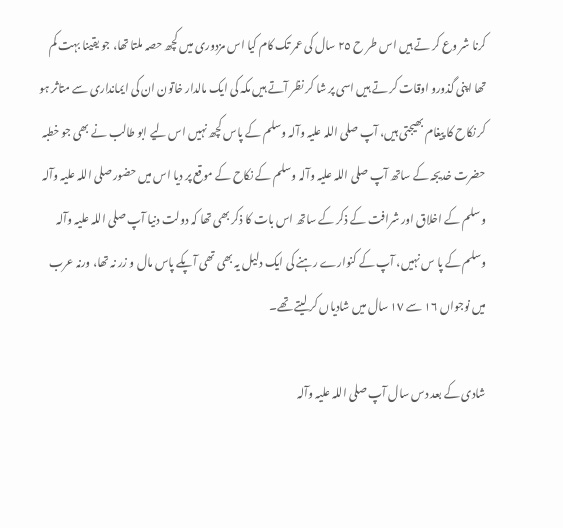کرنا شر وع کر تے ہیں اس طر ح ٢٥ سال کی عمر تک کام کیا اس مزدوری میں کچھ حصہ ملتا تھا، جو یقینا بہت کم تھا اپنی گذورو اوقات کر تے ہیں اسی پر شا کر نظر آتے ہیں مکہ کی ایک مالدار خاتون ان کی ایمانداری سے متاثر ہو کر نکاح کا پیغام بھیجتی ہیں، آپ صلی اللہ علیہ وآلہ وسلم کے پاس کچھ نہیں اس لیے ابو طالب نے بھی جو خطبہ حضرت خدیجہ کے ساتھ آپ صلی اللہ علیہ وآلہ وسلم کے نکاح کے موقع پر دیا اس میں حضور صلی اللہ علیہ وآلہ وسلم کے اخلاق اور شرافت کے ذکر کے ساتھ اس بات کا ذکر بھی تھا کہ دولت دنیا آپ صلی اللہ علیہ وآلہ وسلم کے پا س نہیں، آپ کے کنوارے رہنے کی ایک دلیل یہ بھی تھی آپکے پاس مال و زر نہ تھا، ورنہ عرب میں نوجواں ١٦ سے ١٧ سال میں شادیاں کر لیتے تھے۔

شادی کے بعد دس سال آپ صلی اللہ علیہ وآلہ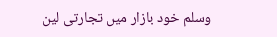وسلم خود بازار میں تجارتی لین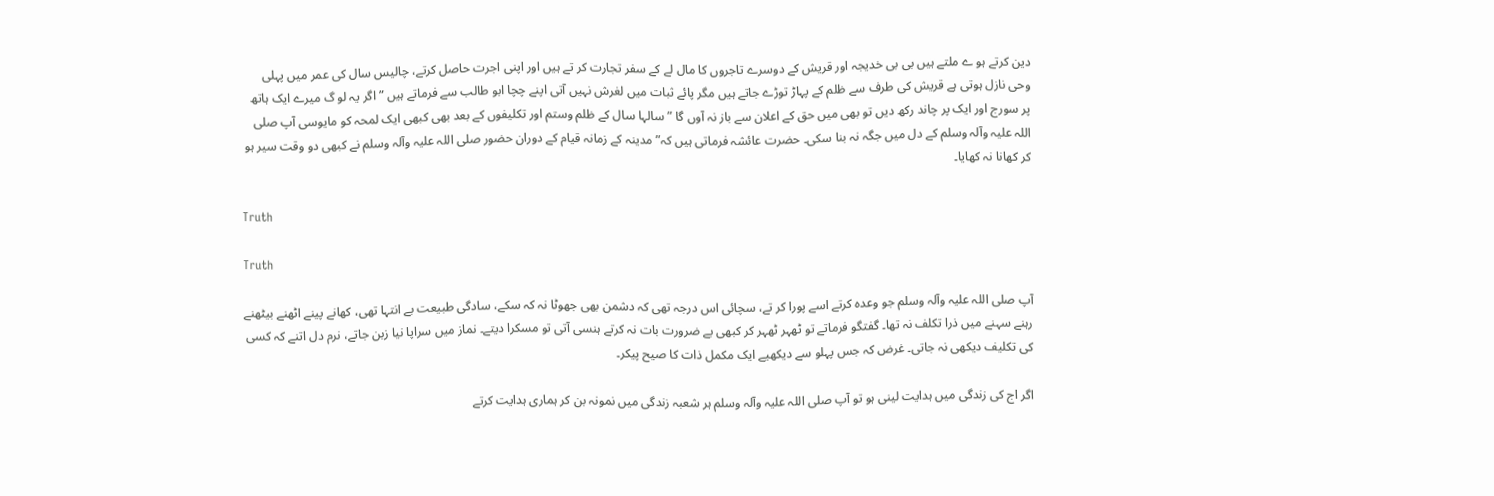دین کرتے ہو ے ملتے ہیں بی بی خدیجہ اور قریش کے دوسرے تاجروں کا مال لے کے سفر تجارت کر تے ہیں اور اپنی اجرت حاصل کرتے، چالیس سال کی عمر میں پہلی وحی نازل ہوتی ہے قریش کی طرف سے ظلم کے پہاڑ توڑے جاتے ہیں مگر پائے ثبات میں لغرش نہیں آتی اپنے چچا ابو طالب سے فرماتے ہیں ”اگر یہ لو گ میرے ایک ہاتھ پر سورج اور ایک پر چاند رکھ دیں تو بھی میں حق کے اعلان سے باز نہ آوں گا ” سالہا سال کے ظلم وستم اور تکلیفوں کے بعد بھی کبھی ایک لمحہ کو مایوسی آپ صلی اللہ علیہ وآلہ وسلم کے دل میں جگہ نہ بنا سکی۔ حضرت عائشہ فرماتی ہیں کہ”مدینہ کے زمانہ قیام کے دوران حضور صلی اللہ علیہ وآلہ وسلم نے کبھی دو وقت سیر ہو کر کھانا نہ کھایا۔

Truth

Truth

آپ صلی اللہ علیہ وآلہ وسلم جو وعدہ کرتے اسے پورا کر تے، سچائی اس درجہ تھی کہ دشمن بھی جھوٹا نہ کہ سکے، سادگی طبیعت بے انتہا تھی، کھانے پینے اٹھنے بیٹھنے رہنے سہنے میں ذرا تکلف نہ تھا۔ گفتگو فرماتے تو ٹھہر ٹھہر کر کبھی بے ضرورت بات نہ کرتے ہنسی آتی تو مسکرا دیتے۔ نماز میں سراپا نیا زبن جاتے، نرم دل اتنے کہ کسی کی تکلیف دیکھی نہ جاتی۔ غرض کہ جس پہلو سے دیکھیے ایک مکمل ذات کا صیح پیکر۔

اگر اج کی زندگی میں ہدایت لینی ہو تو آپ صلی اللہ علیہ وآلہ وسلم ہر شعبہ زندگی میں نمونہ بن کر ہماری ہدایت کرتے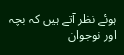ہوئے نظر آتے ہیں کہ بچہ اور نوجوان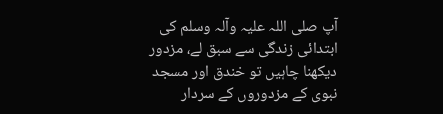آپ صلی اللہ علیہ وآلہ وسلم کی ابتدائی زندگی سے سبق لے، مزدور دیکھنا چاہیں تو خندق اور مسجد نبوی کے مزدوروں کے سردار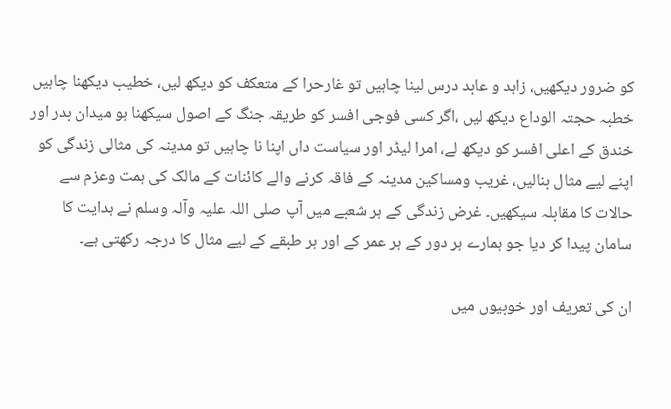کو ضرور دیکھیں، زاہد و عابد درس لینا چاہیں تو غارحرا کے متعکف کو دیکھ لیں، خطیب دیکھنا چاہیں خطبہ حجتہ الوداع دیکھ لیں ،اگر کسی فوجی افسر کو طریقہ جنگ کے اصول سیکھنا ہو میدان بدر اور خندق کے اعلی افسر کو دیکھ لے، امرا لیڈر اور سیاست داں اپنا نا چاہیں تو مدینہ کی مثالی زندگی کو اپنے لیے مثال بنالیں، غریب ومساکین مدینہ کے فاقہ کرنے والے کائنات کے مالک کی ہمت وعزم سے حالات کا مقابلہ سیکھیں۔ غرض زندگی کے ہر شعبے میں آپ صلی اللہ علیہ وآلہ وسلم نے ہدایت کا سامان پیدا کر دیا جو ہمارے ہر دور کے ہر عمر کے اور ہر طبقے کے لیے مثال کا درجہ رکھتی ہے۔

ان کی تعریف اور خوبیوں میں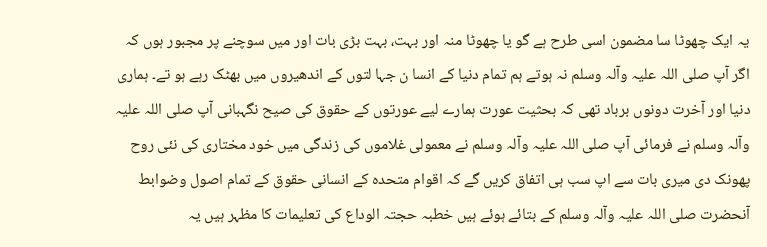یہ ایک چھوٹا سا مضمون اسی طرح ہے گو یا چھوٹا منہ اور بہت، بہت بڑی بات اور میں سوچنے پر مجبور ہوں کہ اگر آپ صلی اللہ علیہ وآلہ وسلم نہ ہوتے ہم تمام دنیا کے انسا ن جہا لتوں کے اندھیروں میں بھٹک رہے ہو تے۔ ہماری دنیا اور آخرت دونوں برباد تھی کہ بحثیت عورت ہمارے لیے عورتوں کے حقوق کی صیح نگہبانی آپ صلی اللہ علیہ وآلہ وسلم نے فرمائی آپ صلی اللہ علیہ وآلہ وسلم نے معمولی غلاموں کی زندگی میں خود مختاری کی نئی روح پھونک دی میری بات سے اپ سب ہی اتفاق کریں گے کہ اقوام متحدہ کے انسانی حقوق کے تمام اصول وضوابط آنحضرت صلی اللہ علیہ وآلہ وسلم کے بتائے ہوئے ہیں خطبہ حجتہ الوداع کی تعلیمات کا مظہر ہیں یہ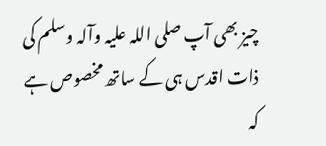چیز بھی آپ صلی اللہ علیہ وآلہ وسلم کی ذات اقدس ہی کے ساتھ مخصوص ہے کہ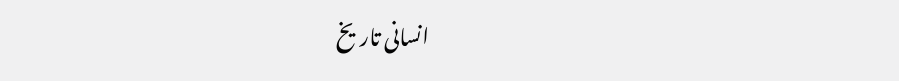انسانی تاریخ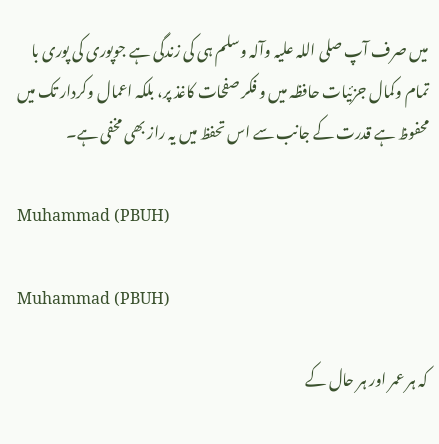میں صرف آپ صلی اللہ علیہ وآلہ وسلم ہی کی زندگی ہے جوپوری کی پوری با تمام وکمال جزئیات حافظہ میں و فکر صفحات کاغذ پر، بلکہ اعمال وکردار تک میں محفوظ ہے قدرت کے جانب سے اس تحفظ میں یہ راز بھی مخفی ہے۔

Muhammad (PBUH)

Muhammad (PBUH)

کہ ہر عمر اور ہر حال کے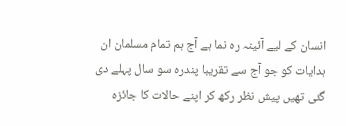انسان کے لیے آئینہ رہ نما ہے آج ہم تمام مسلمان ان ہدایات کو جو آج سے تقریبا پندرہ سو سال پہلے دی گئی تھیں پیش نظر رکھ کر اپنے حالات کا جائزہ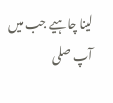لینا چاہیے جب میں آپ صلی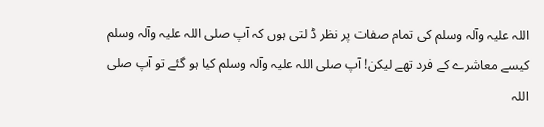اللہ علیہ وآلہ وسلم کی تمام صفات پر نظر ڈ لتی ہوں کہ آپ صلی اللہ علیہ وآلہ وسلم کیسے معاشرے کے فرد تھے لیکن! آپ صلی اللہ علیہ وآلہ وسلم کیا ہو گئے تو آپ صلی اللہ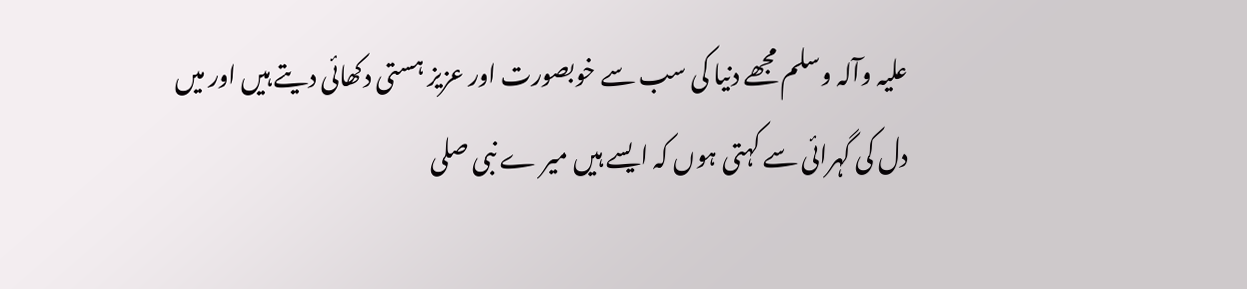علیہ وآلہ وسلم مجھے دنیا کی سب سے خوبصورت اور عزیز ہستی دکھائی دیتے ہیں اور میں دل کی گہرائی سے کہتی ہوں کہ ایسے ہیں میر ے نبی صلی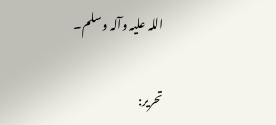اللہ علیہ وآلہ وسلم۔

تحریر: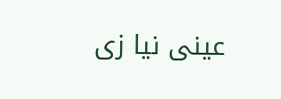عینی نیا زی